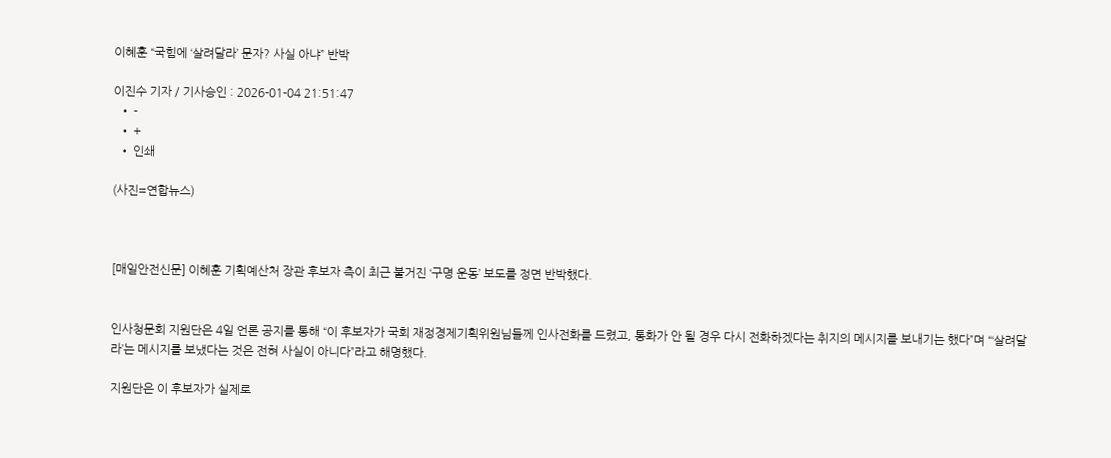이혜훈 “국힘에 ‘살려달라’ 문자? 사실 아냐” 반박

이진수 기자 / 기사승인 : 2026-01-04 21:51:47
  • -
  • +
  • 인쇄

(사진=연합뉴스)



[매일안전신문] 이혜훈 기획예산처 장관 후보자 측이 최근 불거진 ‘구명 운동’ 보도를 정면 반박했다.


인사청문회 지원단은 4일 언론 공지를 통해 “이 후보자가 국회 재정경제기획위원님들께 인사전화를 드렸고, 통화가 안 될 경우 다시 전화하겠다는 취지의 메시지를 보내기는 했다”며 “‘살려달라’는 메시지를 보냈다는 것은 전혀 사실이 아니다”라고 해명했다.

지원단은 이 후보자가 실제로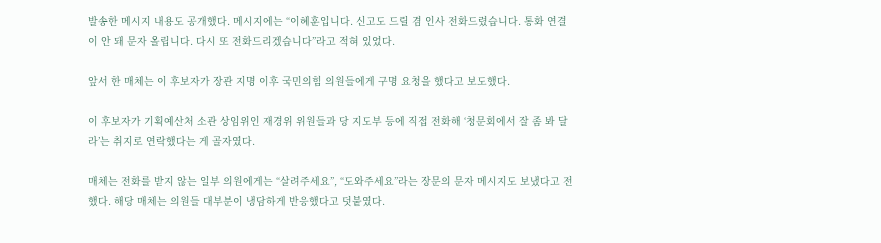발송한 메시지 내용도 공개했다. 메시지에는 “이혜훈입니다. 신고도 드릴 겸 인사 전화드렸습니다. 통화 연결이 안 돼 문자 올립니다. 다시 또 전화드리겠습니다”라고 적혀 있었다.

앞서 한 매체는 이 후보자가 장관 지명 이후 국민의힘 의원들에게 구명 요청을 했다고 보도했다.

이 후보자가 기획예산처 소관 상임위인 재경위 위원들과 당 지도부 등에 직접 전화해 ‘청문회에서 잘 좀 봐 달라’는 취지로 연락했다는 게 골자였다.

매체는 전화를 받지 않는 일부 의원에게는 “살려주세요”, “도와주세요”라는 장문의 문자 메시지도 보냈다고 전했다. 해당 매체는 의원들 대부분이 냉담하게 반응했다고 덧붙였다.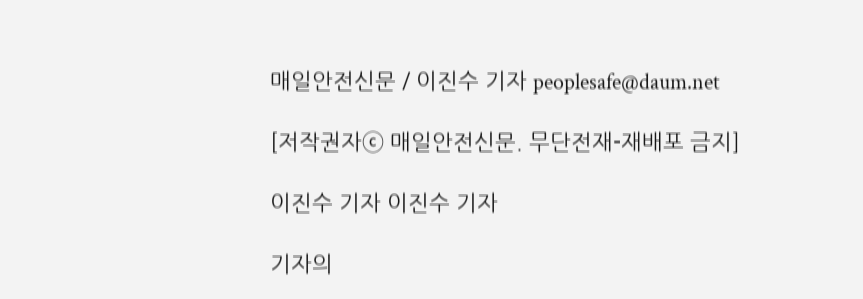매일안전신문 / 이진수 기자 peoplesafe@daum.net

[저작권자ⓒ 매일안전신문. 무단전재-재배포 금지]

이진수 기자 이진수 기자

기자의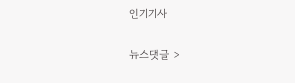인기기사

뉴스댓글 >